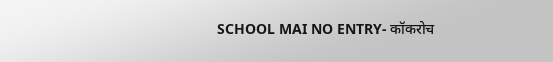SCHOOL MAI NO ENTRY- कॉकरोच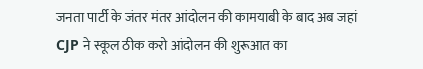जनता पार्टी के जंतर मंतर आंदोलन की कामयाबी के बाद अब जहां CJP ने स्कूल ठीक करो आंदोलन की शुरूआत का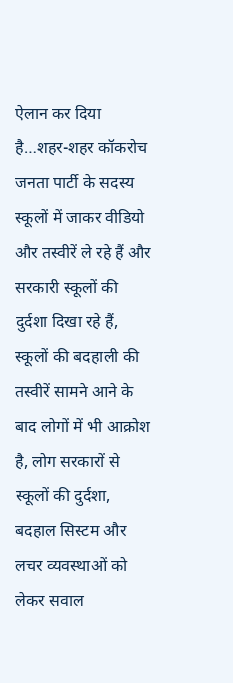ऐलान कर दिया है…शहर-शहर कॉकरोच जनता पार्टी के सदस्य स्कूलों में जाकर वीडियो और तस्वीरें ले रहे हैं और सरकारी स्कूलों की दुर्दशा दिखा रहे हैं, स्कूलों की बदहाली की तस्वीरें सामने आने के बाद लोगों में भी आक्रोश है, लोग सरकारों से स्कूलों की दुर्दशा, बदहाल सिस्टम और लचर व्यवस्थाओं को लेकर सवाल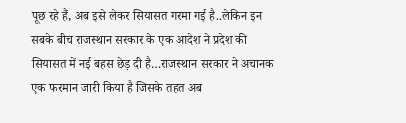पूछ रहे हैं, अब इसे लेकर सियासत गरमा गई है..लेकिन इन सबके बीच राजस्थान सरकार के एक आदेश ने प्रदेश की सियासत में नई बहस छेड़ दी है…राजस्थान सरकार ने अचानक एक फरमान जारी किया है जिसके तहत अब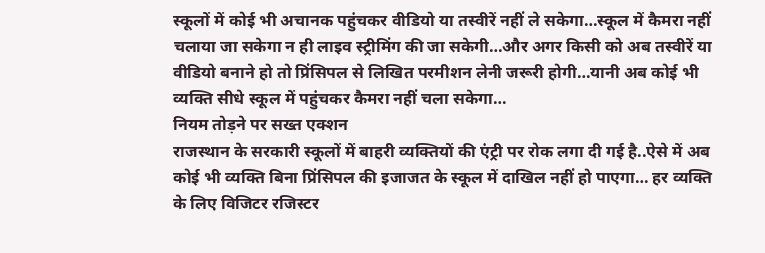स्कूलों में कोई भी अचानक पहुंचकर वीडियो या तस्वीरें नहीं ले सकेगा…स्कूल में कैमरा नहीं चलाया जा सकेगा न ही लाइव स्ट्रीमिंग की जा सकेगी…और अगर किसी को अब तस्वीरें या वीडियो बनाने हो तो प्रिंसिपल से लिखित परमीशन लेनी जरूरी होगी…यानी अब कोई भी व्यक्ति सीधे स्कूल में पहुंचकर कैमरा नहीं चला सकेगा…
नियम तोड़ने पर सख्त एक्शन
राजस्थान के सरकारी स्कूलों में बाहरी व्यक्तियों की एंट्री पर रोक लगा दी गई है..ऐसे में अब कोई भी व्यक्ति बिना प्रिंसिपल की इजाजत के स्कूल में दाखिल नहीं हो पाएगा… हर व्यक्ति के लिए विजिटर रजिस्टर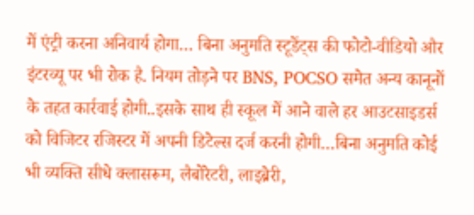में एंट्री करना अनिवार्य होगा… बिना अनुमति स्टूडेंट्स की फोटो-वीडियो और इंटरव्यू पर भी रोक है. नियम तोड़ने पर BNS, POCSO समेत अन्य कानूनों के तहत कार्रवाई होगी..इसके साथ ही स्कूल में आने वाले हर आउटसाइडर्स को विजिटर रजिस्टर में अपनी डिटेल्स दर्ज करनी होगी…बिना अनुमति कोई भी व्यक्ति सीधे क्लासरूम, लैबोरेटरी, लाइब्रेरी,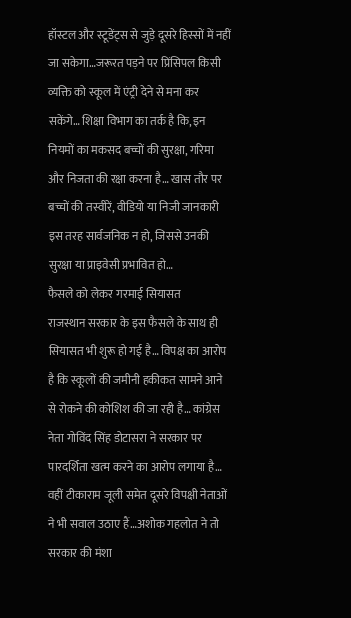हॉस्टल और स्टूडेंट्स से जुड़े दूसरे हिस्सों में नहीं जा सकेगा…जरूरत पड़ने पर प्रिंसिपल किसी व्यक्ति को स्कूल में एंट्री देने से मना कर सकेंगे… शिक्षा विभाग का तर्क है कि, इन नियमों का मकसद बच्चों की सुरक्षा, गरिमा और निजता की रक्षा करना है… खास तौर पर बच्चों की तस्वीरें, वीडियो या निजी जानकारी इस तरह सार्वजनिक न हो, जिससे उनकी सुरक्षा या प्राइवेसी प्रभावित हो…
फैसले को लेकर गरमाई सियासत
राजस्थान सरकार के इस फैसले के साथ ही सियासत भी शुरू हो गई है… विपक्ष का आरोप है कि स्कूलों की जमीनी हकीकत सामने आने से रोकने की कोशिश की जा रही है… कांग्रेस नेता गोविंद सिंह डोटासरा ने सरकार पर पारदर्शिता खत्म करने का आरोप लगाया है… वहीं टीकाराम जूली समेत दूसरे विपक्षी नेताओं ने भी सवाल उठाए हैं…अशोक गहलोत ने तो सरकार की मंशा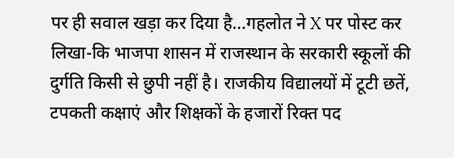पर ही सवाल खड़ा कर दिया है…गहलोत ने X पर पोस्ट कर लिखा-कि भाजपा शासन में राजस्थान के सरकारी स्कूलों की दुर्गति किसी से छुपी नहीं है। राजकीय विद्यालयों में टूटी छतें, टपकती कक्षाएं और शिक्षकों के हजारों रिक्त पद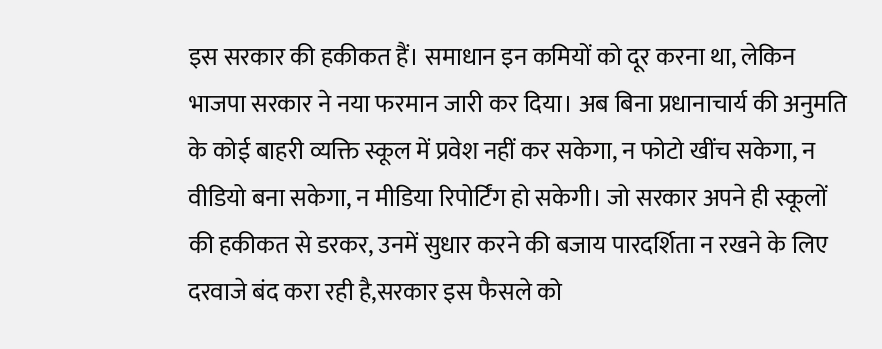इस सरकार की हकीकत हैं। समाधान इन कमियों को दूर करना था, लेकिन भाजपा सरकार ने नया फरमान जारी कर दिया। अब बिना प्रधानाचार्य की अनुमति के कोई बाहरी व्यक्ति स्कूल में प्रवेश नहीं कर सकेगा, न फोटो खींच सकेगा, न वीडियो बना सकेगा, न मीडिया रिपोर्टिंग हो सकेगी। जो सरकार अपने ही स्कूलों की हकीकत से डरकर, उनमें सुधार करने की बजाय पारदर्शिता न रखने के लिए दरवाजे बंद करा रही है,सरकार इस फैसले को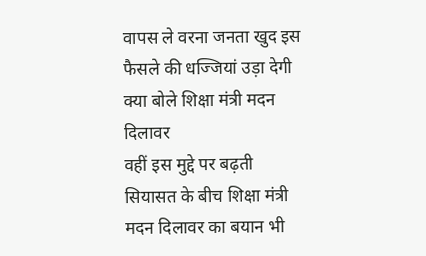वापस ले वरना जनता खुद इस फैसले की धज्जियां उड़ा देगी
क्या बोले शिक्षा मंत्री मदन दिलावर
वहीं इस मुद्दे पर बढ़ती सियासत के बीच शिक्षा मंत्री मदन दिलावर का बयान भी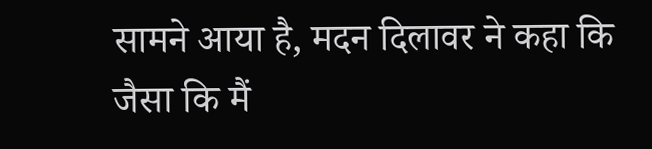सामने आया है, मदन दिलावर ने कहा कि जैसा कि मैं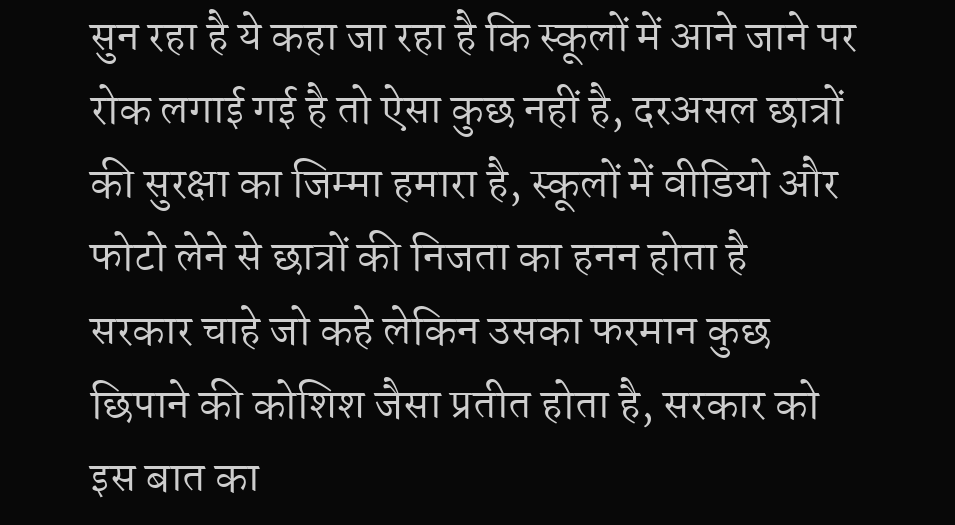सुन रहा है ये कहा जा रहा है कि स्कूलों में आने जाने पर रोक लगाई गई है तो ऐसा कुछ नहीं है, दरअसल छात्रों की सुरक्षा का जिम्मा हमारा है, स्कूलों में वीडियो और फोटो लेने से छात्रों की निजता का हनन होता है
सरकार चाहे जो कहे लेकिन उसका फरमान कुछ छिपाने की कोशिश जैसा प्रतीत होता है, सरकार को इस बात का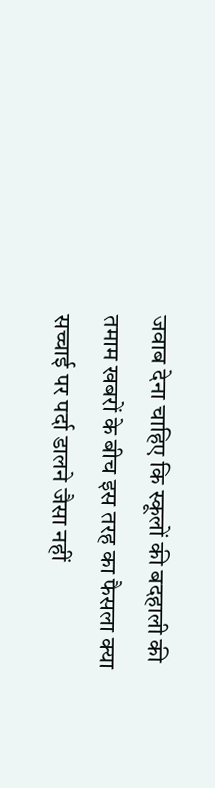जवाब देना चाहिए कि स्कूलों की बदहाली की तमाम खबरों के बीच इस तरह का फैसला क्या सच्चाई पर पर्दा डालने जैसा नहीं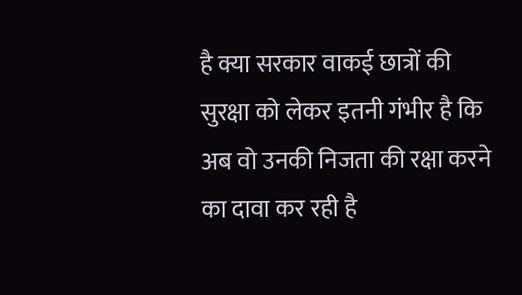है क्या सरकार वाकई छात्रों की सुरक्षा को लेकर इतनी गंभीर है कि अब वो उनकी निजता की रक्षा करने का दावा कर रही है